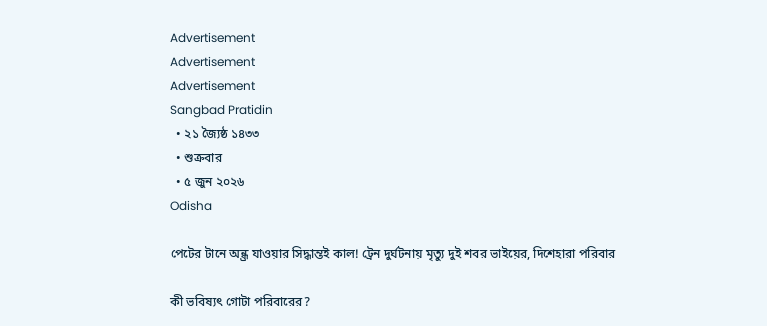Advertisement
Advertisement
Advertisement
Sangbad Pratidin
  • ২১ জ্যৈষ্ঠ ১৪৩৩
  • শুক্রবার
  • ৫ জুন ২০২৬
Odisha

পেটের টানে অন্ধ্র যাওয়ার সিদ্ধান্তই কাল! ট্রেন দুর্ঘটনায় মৃত্যু দুই শবর ভাইয়ের, দিশেহারা পরিবার

কী ভবিষ্যৎ গোটা পরিবারের?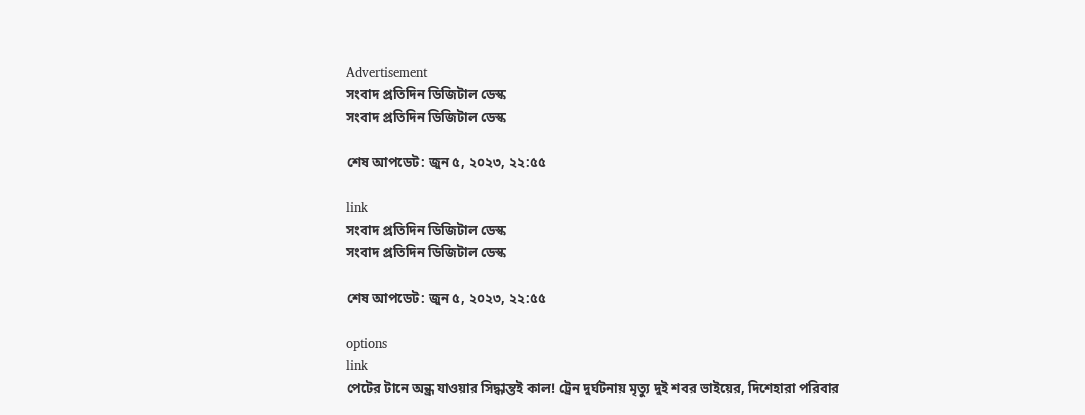Advertisement
সংবাদ প্রতিদিন ডিজিটাল ডেস্ক
সংবাদ প্রতিদিন ডিজিটাল ডেস্ক

শেষ আপডেট: জুন ৫, ২০২৩, ২২:৫৫

link
সংবাদ প্রতিদিন ডিজিটাল ডেস্ক
সংবাদ প্রতিদিন ডিজিটাল ডেস্ক

শেষ আপডেট: জুন ৫, ২০২৩, ২২:৫৫

options
link
পেটের টানে অন্ধ্র যাওয়ার সিদ্ধান্তই কাল! ট্রেন দুর্ঘটনায় মৃত্যু দুই শবর ভাইয়ের, দিশেহারা পরিবার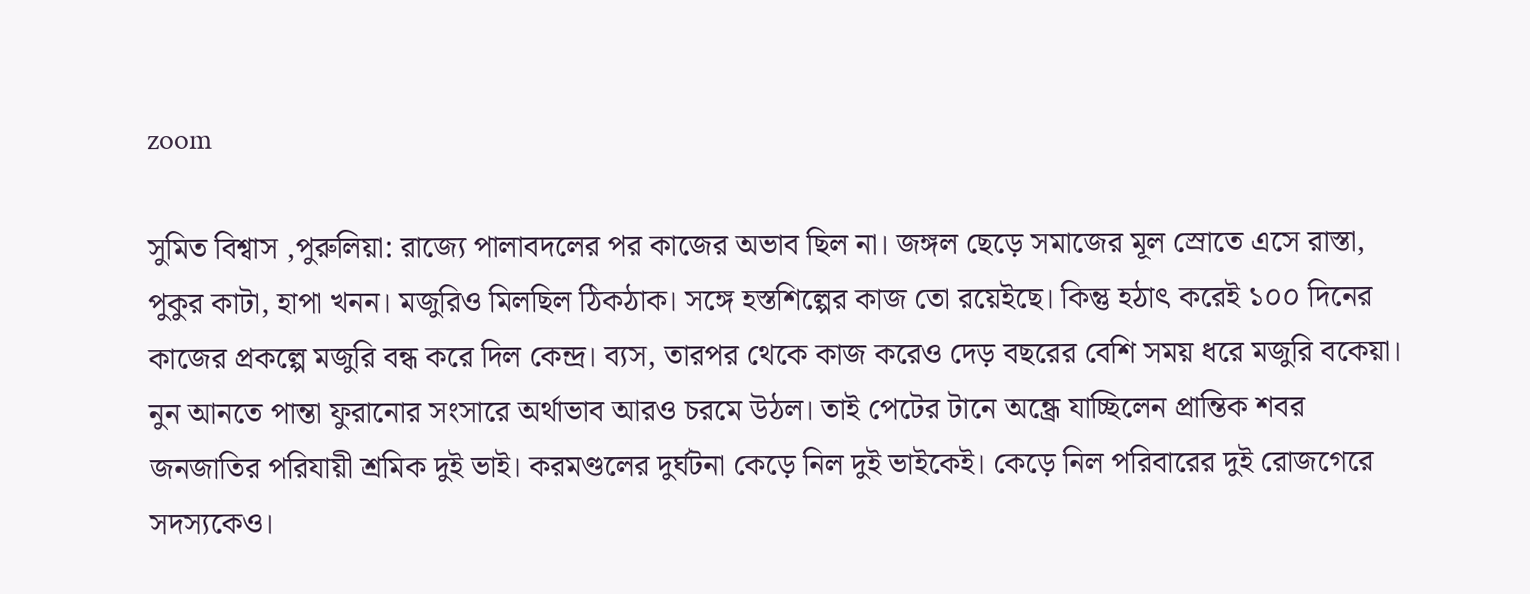zoom

সুমিত বিশ্বাস ,পুরুলিয়া: রাজ্যে পালাবদলের পর কাজের অভাব ছিল না। জঙ্গল ছেড়ে সমাজের মূল স্রোতে এসে রাস্তা, পুকুর কাটা, হাপা খনন। মজুরিও মিলছিল ঠিকঠাক। সঙ্গে হস্তশিল্পের কাজ তো রয়েইছে। কিন্তু হঠাৎ করেই ১০০ দিনের কাজের প্রকল্পে মজুরি বন্ধ করে দিল কেন্দ্র। ব্যস, তারপর থেকে কাজ করেও দেড় বছরের বেশি সময় ধরে মজুরি বকেয়া। নুন আনতে পান্তা ফুরানোর সংসারে অর্থাভাব আরও চরমে উঠল। তাই পেটের টানে অন্ধ্রে যাচ্ছিলেন প্রান্তিক শবর জনজাতির পরিযায়ী শ্রমিক দুই ভাই। করমণ্ডলের দুর্ঘটনা কেড়ে নিল দুই ভাইকেই। কেড়ে নিল পরিবারের দুই রোজগেরে সদস্যকেও।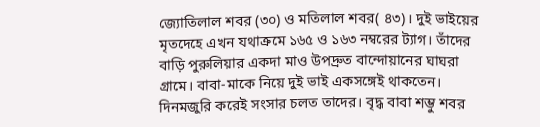জ্যোতিলাল শবর (৩০) ও মতিলাল শবর( ৪৩)। দুই ভাইয়ের মৃতদেহে এখন যথাক্রমে ১৬৫ ও ১৬৩ নম্বরের ট্যাগ। তাঁদের বাড়ি পুরুলিয়ার একদা মাও উপদ্রুত বান্দোয়ানের ঘাঘরা গ্রামে। বাবা-মাকে নিয়ে দুই ভাই একসঙ্গেই থাকতেন। দিনমজুরি করেই সংসার চলত তাদের। বৃদ্ধ বাবা শম্ভু শবর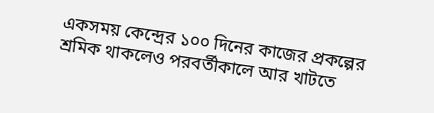একসময় কেন্দ্রের ১০০ দিনের কাজের প্রকল্পের শ্রমিক থাকলেও পরবর্তীকালে আর খাটতে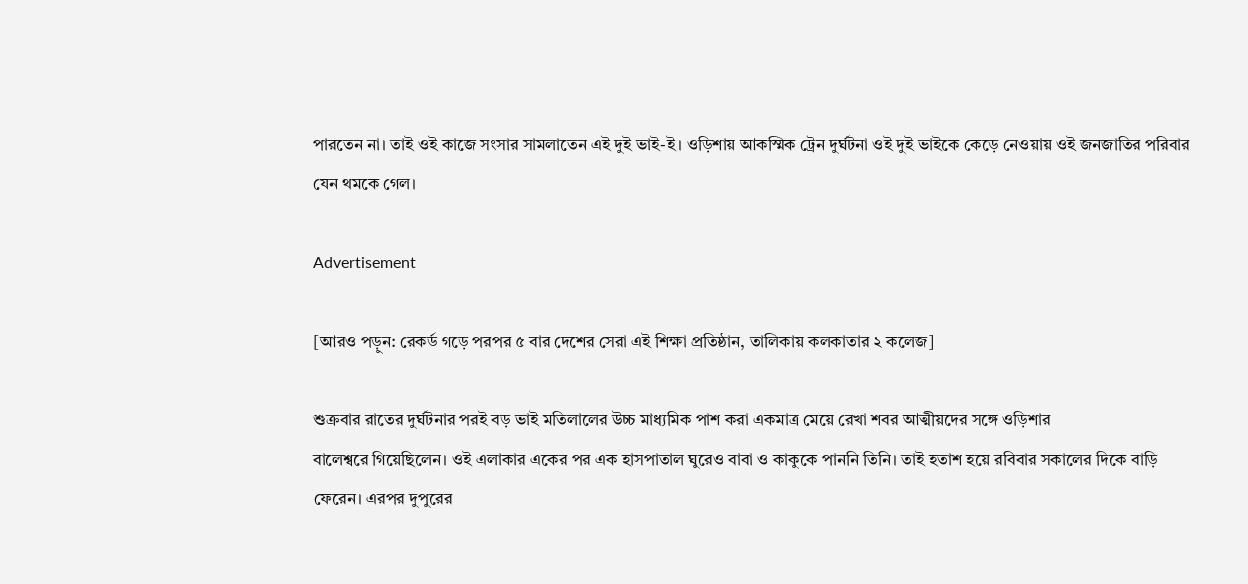পারতেন না। তাই ওই কাজে সংসার সামলাতেন এই দুই ভাই-ই। ওড়িশায় আকস্মিক ট্রেন দুর্ঘটনা ওই দুই ভাইকে কেড়ে নেওয়ায় ওই জনজাতির পরিবার যেন থমকে গেল।

Advertisement

[আরও পড়ুন: রেকর্ড গড়ে পরপর ৫ বার দেশের সেরা এই শিক্ষা প্রতিষ্ঠান, তালিকায় কলকাতার ২ কলেজ]

শুক্রবার রাতের দুর্ঘটনার পরই বড় ভাই মতিলালের উচ্চ মাধ্যমিক পাশ করা একমাত্র মেয়ে রেখা শবর আত্মীয়দের সঙ্গে ওড়িশার
বালেশ্বরে গিয়েছিলেন। ওই এলাকার একের পর এক হাসপাতাল ঘুরেও বাবা ও কাকুকে পাননি তিনি। তাই হতাশ হয়ে রবিবার সকালের দিকে বাড়ি ফেরেন। এরপর দুপুরের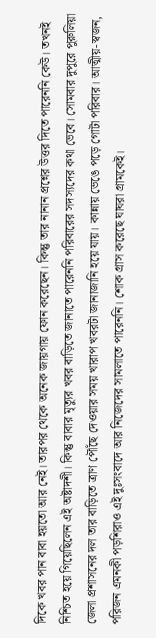দিকে খবর পান বাবা হয়তো আর নেই। তারপর থেকে অনেক জায়গায় ফোন করেছেন। কিন্তু তার নানান প্রশ্নের উত্তর দিতে পারেননি কেউ। তখনই নিশ্চিত হয়ে গিয়েছিলেন এই অষ্টাদশী। কিন্তু বাবার মৃত্যুর খবর বাড়িতে জানাতে পারেননি পরিবারের সদস্যদের কথা ভেবে। সোমবার দুপুরে পুরুলিয়া জেলা প্রশাসনের দল তার বাড়িতে ত্রাণ পৌঁছে দেওয়ার সময় খারাপ খবরটা জানাজানি হয়ে যায়। কান্নায় ভেঙে পড়ে গোটা পরিবার। আত্মীয়-স্বজন, পরিজন এমনকী পড়শিরাও এই দুঃসংবাদে আর নিজেদের সামলাতে পারেননি। শোক গ্রাস করেছে ঘাঘরা গ্রামকেই।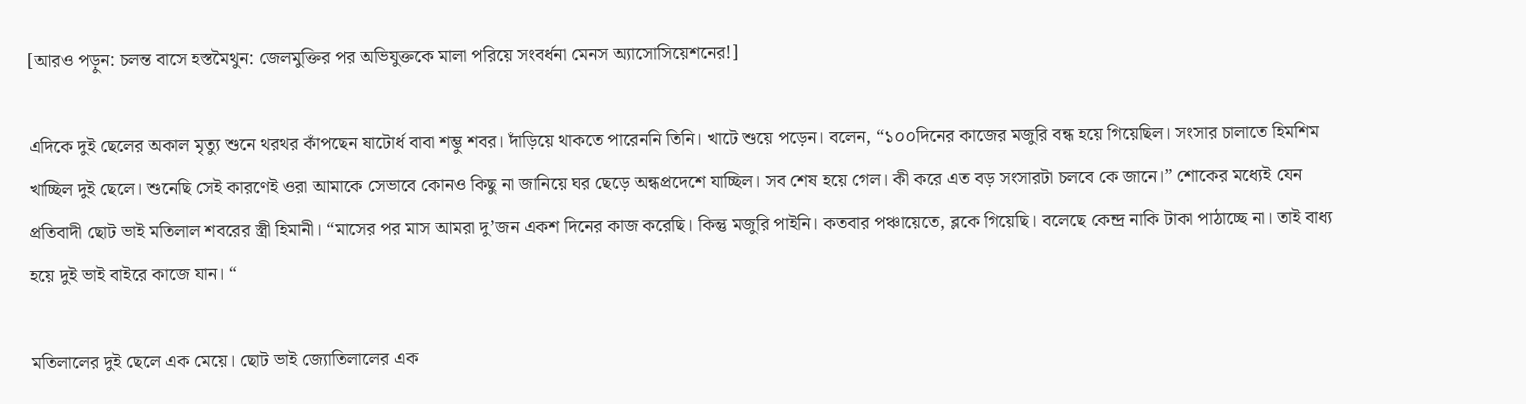[আরও পড়ুন: চলন্ত বাসে হস্তমৈথুন: জেলমুক্তির পর অভিযুক্তকে মালা পরিয়ে সংবর্ধনা মেনস অ্যাসোসিয়েশনের!]

এদিকে দুই ছেলের অকাল মৃত্যু শুনে থরথর কাঁপছেন ষাটোর্ধ বাবা শম্ভু শবর। দাঁড়িয়ে থাকতে পারেননি তিনি। খাটে শুয়ে পড়েন। বলেন, “১০০দিনের কাজের মজুরি বন্ধ হয়ে গিয়েছিল। সংসার চালাতে হিমশিম খাচ্ছিল দুই ছেলে। শুনেছি সেই কারণেই ওরা আমাকে সেভাবে কোনও কিছু না জানিয়ে ঘর ছেড়ে অন্ধপ্রদেশে যাচ্ছিল। সব শেষ হয়ে গেল। কী করে এত বড় সংসারটা চলবে কে জানে।” শোকের মধ্যেই যেন প্রতিবাদী ছোট ভাই মতিলাল শবরের স্ত্রী হিমানী। “মাসের পর মাস আমরা দু’জন একশ দিনের কাজ করেছি। কিন্তু মজুরি পাইনি। কতবার পঞ্চায়েতে, ব্লকে গিয়েছি। বলেছে কেন্দ্র নাকি টাকা পাঠাচ্ছে না। তাই বাধ্য হয়ে দুই ভাই বাইরে কাজে যান। “

মতিলালের দুই ছেলে এক মেয়ে। ছোট ভাই জ্যোতিলালের এক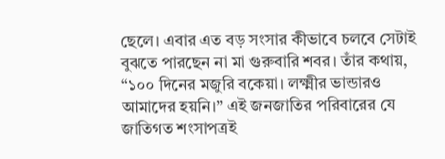ছেলে। এবার এত বড় সংসার কীভাবে চলবে সেটাই বুঝতে পারছেন না মা গুরুবারি শবর। তাঁর কথায়, “১০০ দিনের মজুরি বকেয়া। লক্ষ্মীর ভান্ডারও আমাদের হয়নি।” এই জনজাতির পরিবারের যে জাতিগত শংসাপত্রই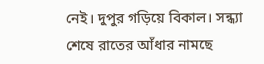নেই। দুপুর গড়িয়ে বিকাল। সন্ধ্যা শেষে রাতের আঁধার নামছে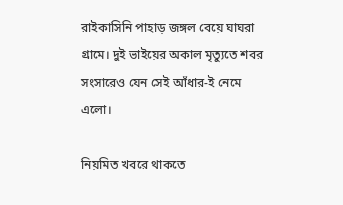রাইকাসিনি পাহাড় জঙ্গল বেয়ে ঘাঘরা গ্রামে। দুই ভাইয়ের অকাল মৃত্যুতে শবর সংসারেও যেন সেই আঁধার-ই নেমে এলো।

নিয়মিত খবরে থাকতে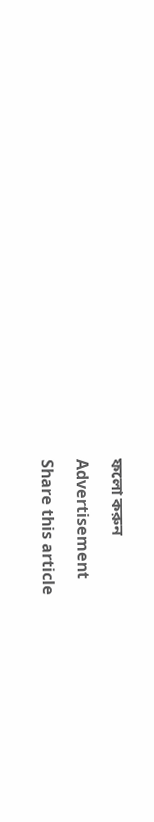ফলো করুন

Advertisement

Share this article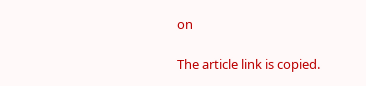on

The article link is copied.